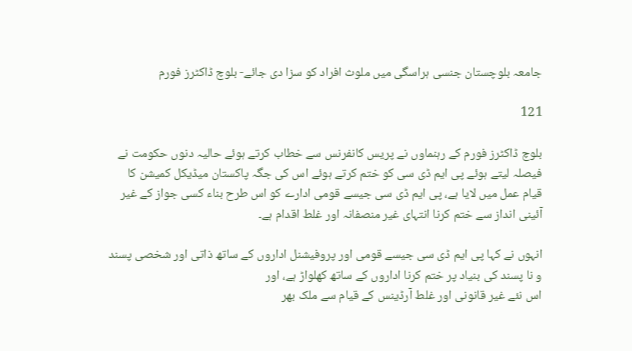جامعہ بلوچستان جنسی ہراسگی میں ملوث افراد کو سزا دی جائے- بلوچ ڈاکٹرز فورم

121

بلوچ ڈاکٹرز فورم کے رہنماوں نے پریس کانفرنس سے خطاب کرتے ہوئے حالیہ دنوں حکومت نے فیصلہ لیتے ہوئے پی ایم ڈی سی کو ختم کرتے ہوئے اس کی جگہ پاکستان میڈیکل کمیشن کا قیام عمل میں لایا ہے، پی ایم ڈی سی جیسے قومی ادارے کو اس طرح بناء کسی جواز کے غیر آئینی انداز سے ختم کرنا انتہای غیر منصفانہ اور غلط اقدام ہے۔

انہوں نے کہا پی ایم ڈی سی جیسے قومی اور پروفیشنل اداروں کے ساتھ ذاتی اور شخصی پسند و نا پسند کی بنیاد پر ختم کرنا اداروں کے ساتھ کھلواڑ ہے، اور
اس نئے غیر قانونی اور غلط آرڈینس کے قیام سے ملک بھر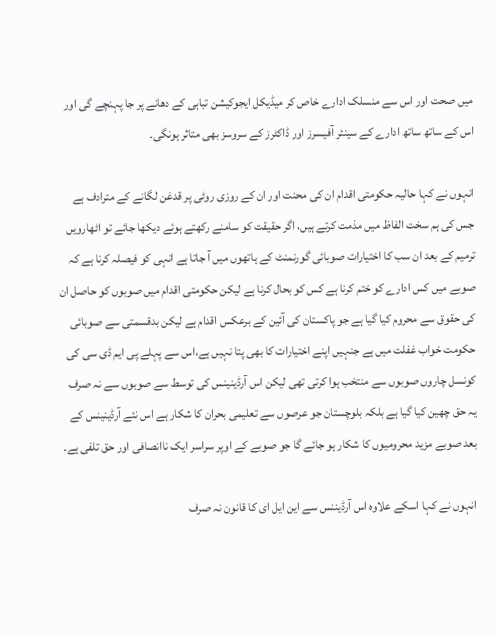میں صحت اور اس سے منسلک ادارے خاص کر میڈیکل ایجوکیشن تباہی کے دھانے پر جا پہنچے گی اور اس کے ساتھ ساتھ ادارے کے سینئر آفیسرز اور ڈاکٹرز کے سروسز بھی متاثر ہونگی۔

انہوں نے کہا حالیہ حکومتی اقدام ان کی محنت اور ان کے روزی روٹی پر قدغن لگانے کے مترادف ہے جس کی ہم سخت الفاظ میں مذمت کرتے ہیں، اگر حقیقت کو سامنے رکھتے ہوئے دیکھا جائے تو اٹھارویں ترمیم کے بعد ان سب کا اختیارات صوبائی گورنمنٹ کے ہاتھوں میں آ جاتا ہے انہی کو فیصلہ کرنا ہے کہ صوبے میں کس ادارے کو ختم کرنا ہے کس کو بحال کرنا ہے لیکن حکومتی اقدام میں صوبوں کو حاصل ان کی حقوق سے محروم کیا گیا ہے جو پاکستان کی آئین کے برعکس اقدام ہے لیکن بدقسمتی سے صوبائی حکومت خواب غفلت میں ہے جنہیں اپنے اختیارات کا بھی پتا نہیں ہے،اس سے پہلے پی ایم ڈی سی کی کونسل چاروں صوبوں سے منتخب ہوا کرتی تھی لیکن اس آرڈینینس کی توسط سے صوبوں سے نہ صرف یہ حق چھین کیا گیا ہے بلکہ بلوچستان جو عرصوں سے تعلیمی بحران کا شکار ہے اس نئے آرڈینینس کے بعد صوبے مزید محرومیوں کا شکار ہو جائے گا جو صوبے کے اوپر سراسر ایک ناانصافی اور حق تلفی ہے۔

انہوں نے کہا اسکے علاوہ اس آرڈیننس سے این ایل ای کا قانون نہ صرف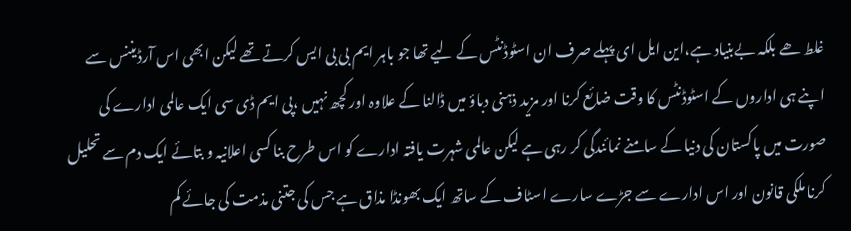غلط ھے بلکہ بےبنیاد ہے،این ایل ای پہلے صرف ان اسٹوڈنٹس کے لیے تھا جو باہر ایم بی بی ایس کرتے تھے لیکن ابھی اس آرڈیننس سے اپنے ہی اداروں کے اسٹوڈنٹس کا وقت ضائع کرنا اور مزید ذہنی دباؤ میں ڈالنا کے علاوہ اور کچھ نہیں ،پی ایم ڈی سی ایک عالمی ادارے کی صورت میں پاکستان کی دنیا کے سامنے نمائندگی کر رہی ہے لیکن عالمی شہرت یافتہ ادارے کو اس طرح بنا کسی اعلانیہ و بتائے ایک دم سے تحلیل کرنا ملکی قانون اور اس ادارے سے جڑے سارے اسٹاف کے ساتھ ایک بھونڈا مذاق ہے جس کی جتنی مذمت کی جائے کم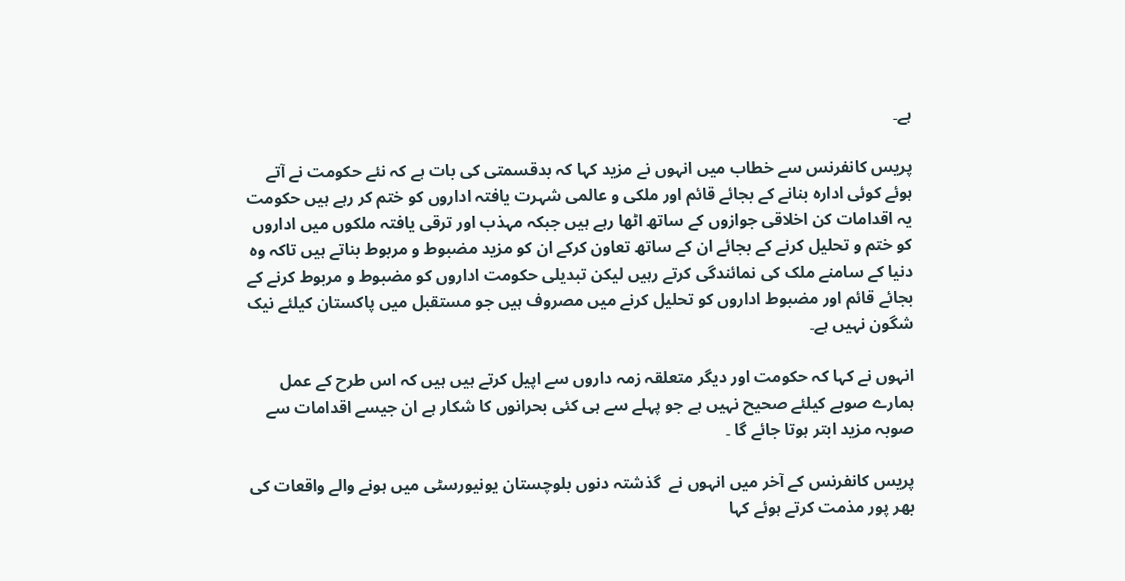ہے۔

پریس کانفرنس سے خطاب میں انہوں نے مزید کہا کہ بدقسمتی کی بات ہے کہ نئے حکومت نے آتے ہوئے کوئی ادارہ بنانے کے بجائے قائم اور ملکی و عالمی شہرت یافتہ اداروں کو ختم کر رہے ہیں حکومت یہ اقدامات کن اخلاقی جوازوں کے ساتھ اٹھا رہے ہیں جبکہ مہذب اور ترقی یافتہ ملکوں میں اداروں کو ختم و تحلیل کرنے کے بجائے ان کے ساتھ تعاون کرکے ان کو مزید مضبوط و مربوط بناتے ہیں تاکہ وہ دنیا کے سامنے ملک کی نمائندگی کرتے رہیں لیکن تبدیلی حکومت اداروں کو مضبوط و مربوط کرنے کے بجائے قائم اور مضبوط اداروں کو تحلیل کرنے میں مصروف ہیں جو مستقبل میں پاکستان کیلئے نیک شگون نہیں ہے۔

انہوں نے کہا کہ حکومت اور دیگر متعلقہ زمہ داروں سے اپیل کرتے ہیں ہیں کہ اس طرح کے عمل ہمارے صوبے کیلئے صحیح نہیں ہے جو پہلے سے ہی کئی بحرانوں کا شکار ہے ان جیسے اقدامات سے صوبہ مزید ابتر ہوتا جائے گا ۔

پریس کانفرنس کے آخر میں انہوں نے  گذشتہ دنوں بلوچستان یونیورسٹی میں ہونے والے واقعات کی بھر پور مذمت کرتے ہوئے کہا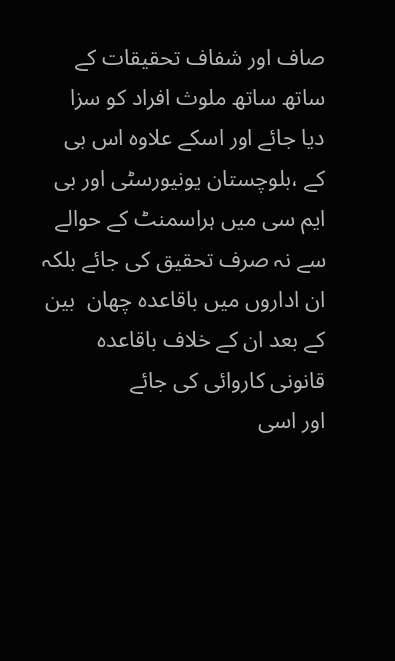صاف اور شفاف تحقیقات کے ساتھ ساتھ ملوث افراد کو سزا دیا جائے اور اسکے علاوہ اس بی کے ،بلوچستان یونیورسٹی اور بی ایم سی میں ہراسمنٹ کے حوالے سے نہ صرف تحقیق کی جائے بلکہ ان اداروں میں باقاعدہ چھان  بین کے بعد ان کے خلاف باقاعدہ قانونی کاروائی کی جائے
اور اسی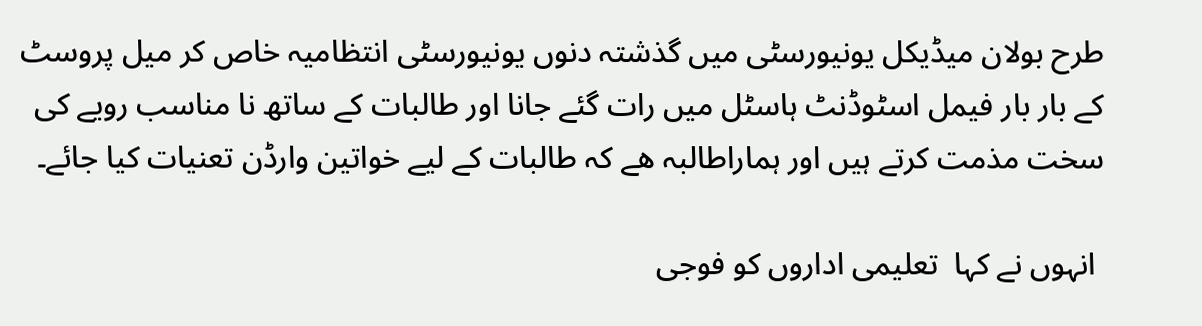طرح بولان میڈیکل یونیورسٹی میں گذشتہ دنوں یونیورسٹی انتظامیہ خاص کر میل پروسٹ کے بار بار فیمل اسٹوڈنٹ ہاسٹل میں رات گئے جانا اور طالبات کے ساتھ نا مناسب رویے کی سخت مذمت کرتے ہیں اور ہماراطالبہ ھے کہ طالبات کے لیے خواتین وارڈن تعنیات کیا جائے۔

 انہوں نے کہا  تعلیمی اداروں کو فوجی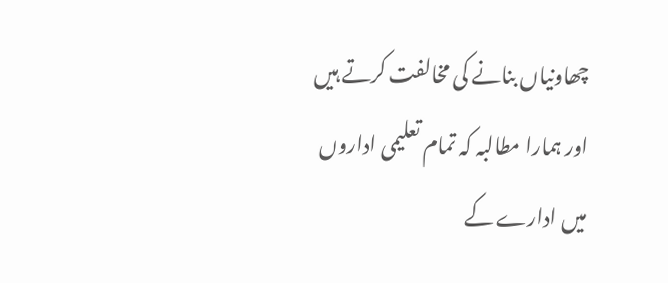چھاونیاں بنانے کی مخالفت کرتے ہیں اور ہمارا مطالبہ کہ تمام تعلیمی اداروں میں ادارے کے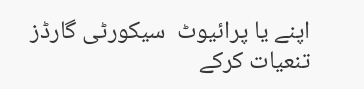اپنے یا پرائیوٹ  سیکورٹی گارڈز تنعیات کرکے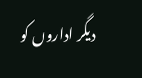دیگر اداروں کو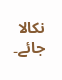نکالا جائے۔